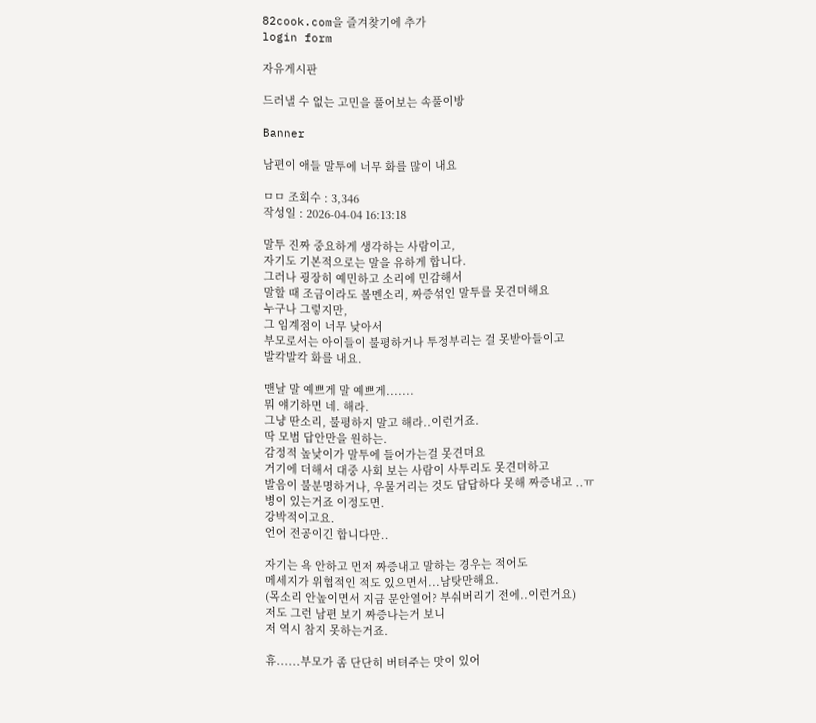82cook.com을 즐겨찾기에 추가
login form

자유게시판

드러낼 수 없는 고민을 풀어보는 속풀이방

Banner

남편이 애들 말투에 너무 화를 많이 내요

ㅁㅁ 조회수 : 3,346
작성일 : 2026-04-04 16:13:18

말투 진짜 중요하게 생각하는 사람이고,
자기도 기본적으로는 말을 유하게 합니다.
그러나 굉장히 예민하고 소리에 민감해서
말할 때 조금이라도 볼멘소리, 짜증섞인 말투를 못견뎌해요
누구나 그렇지만,
그 임계점이 너무 낮아서
부모로서는 아이들이 불평하거나 투정부리는 걸 못받아들이고
발칵발칵 화를 내요.

맨날 말 예쁘게 말 예쁘게.......
뭐 얘기하면 네. 해라.
그냥 딴소리, 불평하지 말고 해라..이런거죠.
딱 모범 답안만을 원하는.
감정적 높낮이가 말투에 들어가는걸 못견뎌요
거기에 더해서 대중 사회 보는 사람이 사투리도 못견뎌하고
발음이 불분명하거나, 우물거리는 것도 답답하다 못해 짜증내고 ..ㅠ
병이 있는거죠 이정도면.
강박적이고요.
언어 전공이긴 합니다만..

자기는 욕 안하고 먼저 짜증내고 말하는 경우는 적어도
메세지가 위협적인 적도 있으면서...남탓만해요.
(목소리 안높이면서 지금 문안열어? 부숴버리기 전에..이런거요)
저도 그런 남편 보기 짜증나는거 보니
저 역시 참지 못하는거죠.

휴......부모가 좀 단단히 버텨주는 맛이 있어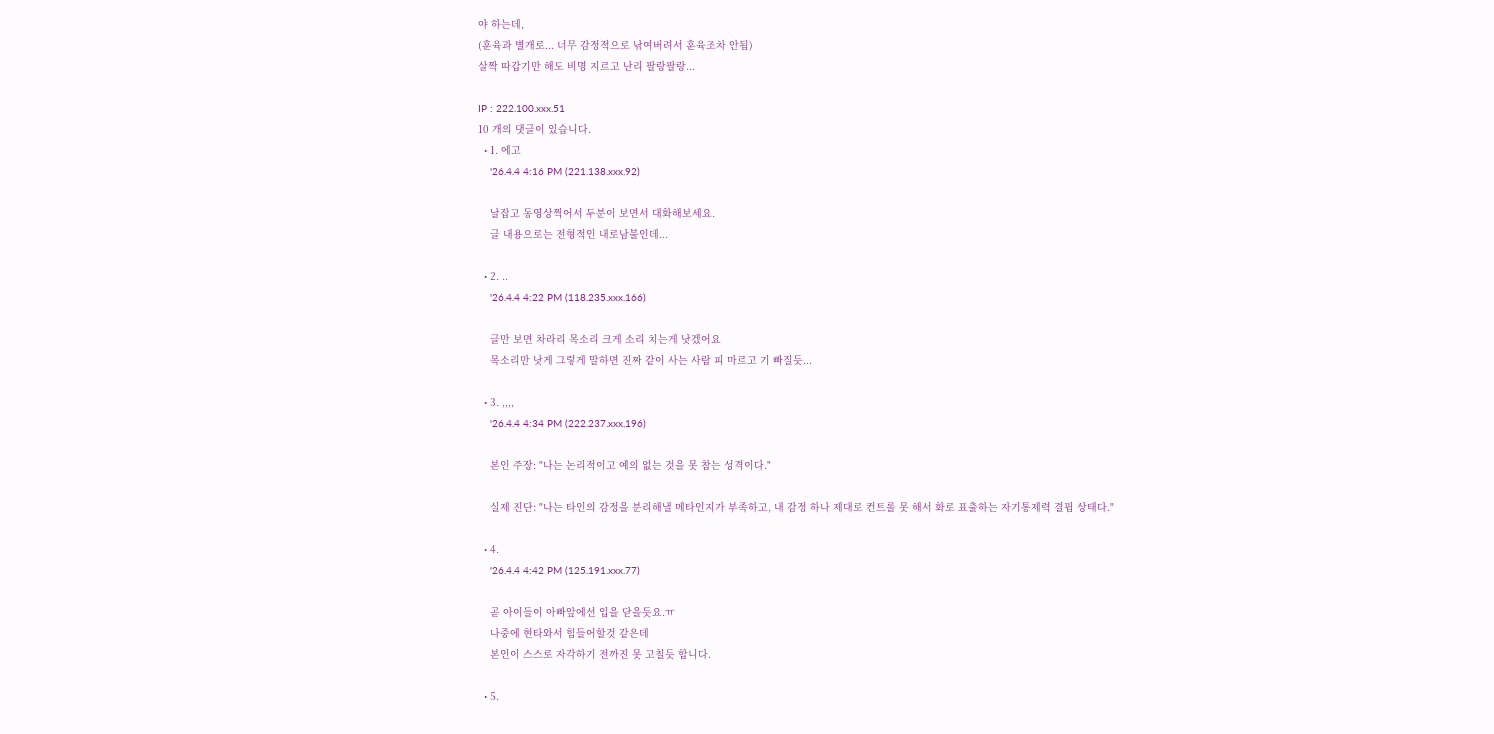야 하는데,
(훈육과 별개로... 너무 감정적으로 낚여버려서 훈육조차 안됨)
살짝 따갑기만 해도 비명 지르고 난리 팔랑팔랑...

IP : 222.100.xxx.51
10 개의 댓글이 있습니다.
  • 1. 에고
    '26.4.4 4:16 PM (221.138.xxx.92)

    날잡고 동영상찍어서 두분이 보면서 대화해보세요.
    글 내용으로는 전형적인 내로남불인데...

  • 2. ..
    '26.4.4 4:22 PM (118.235.xxx.166)

    글만 보면 차라리 목소리 크게 소리 치는게 낫겠어요
    목소리만 낫게 그렇게 말하면 진짜 같이 사는 사람 피 마르고 기 빠질듯...

  • 3. ,,,,
    '26.4.4 4:34 PM (222.237.xxx.196)

    본인 주장: "나는 논리적이고 예의 없는 것을 못 참는 성격이다."

    실제 진단: "나는 타인의 감정을 분리해낼 메타인지가 부족하고, 내 감정 하나 제대로 컨트롤 못 해서 화로 표출하는 자기통제력 결핍 상태다."

  • 4.
    '26.4.4 4:42 PM (125.191.xxx.77)

    곧 아이들이 아빠앞에선 입을 닫을듯요.ㅠ
    나중에 현타와서 힘들어할것 같은데
    본인이 스스로 자각하기 전까진 못 고칠듯 합니다.

  • 5.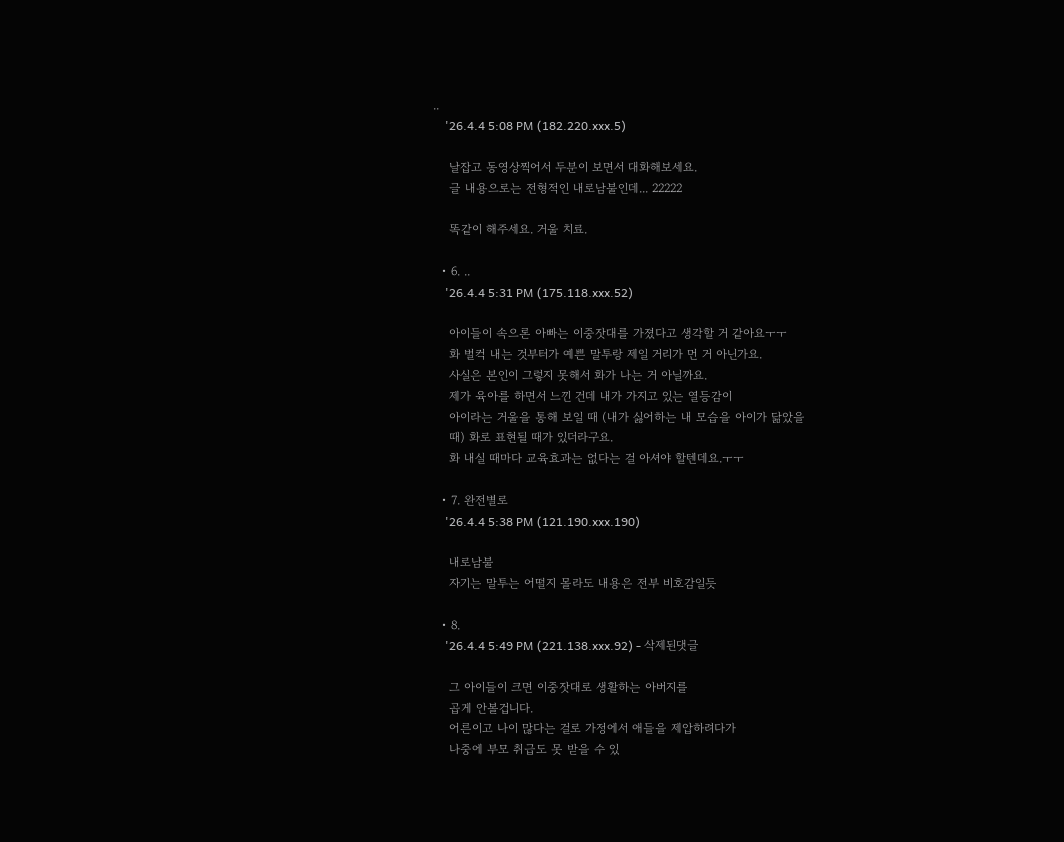..
    '26.4.4 5:08 PM (182.220.xxx.5)

    날잡고 동영상찍어서 두분이 보면서 대화해보세요.
    글 내용으로는 전형적인 내로남불인데... 22222

    똑같이 해주세요. 거울 치료.

  • 6. ..
    '26.4.4 5:31 PM (175.118.xxx.52)

    아이들이 속으론 아빠는 이중잣대를 가졌다고 생각할 거 같아요ㅜㅜ
    화 벌컥 내는 것부터가 예쁜 말투랑 제일 거리가 먼 거 아닌가요.
    사실은 본인이 그렇지 못해서 화가 나는 거 아닐까요.
    제가 육아를 하면서 느낀 건데 내가 가지고 있는 열등감이
    아이라는 거울을 통해 보일 때 (내가 싫어하는 내 모습을 아이가 닮았을
    때) 화로 표현될 때가 있더라구요.
    화 내실 때마다 교육효과는 없다는 걸 아셔야 할텐데요.ㅜㅜ

  • 7. 완전별로
    '26.4.4 5:38 PM (121.190.xxx.190)

    내로남불
    자기는 말투는 어떨지 몰라도 내용은 전부 비호감일듯

  • 8.
    '26.4.4 5:49 PM (221.138.xxx.92) - 삭제된댓글

    그 아이들이 크면 이중잣대로 생활하는 아버지를
    곱게 안볼겁니다.
    어른이고 나이 많다는 걸로 가정에서 애들을 제압하려다가
    나중에 부모 취급도 못 받을 수 있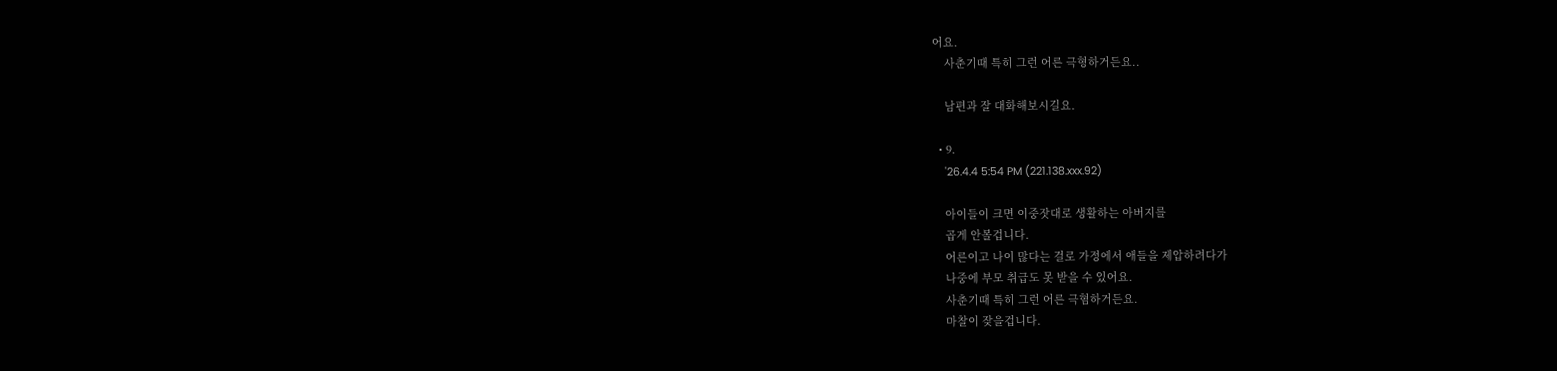어요.
    사춘기때 특히 그런 어른 극형하거든요..

    남편과 잘 대화해보시길요.

  • 9.
    '26.4.4 5:54 PM (221.138.xxx.92)

    아이들이 크면 이중잣대로 생활하는 아버지를
    곱게 안볼겁니다.
    어른이고 나이 많다는 걸로 가정에서 애들을 제압하려다가
    나중에 부모 취급도 못 받을 수 있어요.
    사춘기때 특히 그런 어른 극혐하거든요.
    마찰이 잦을겁니다.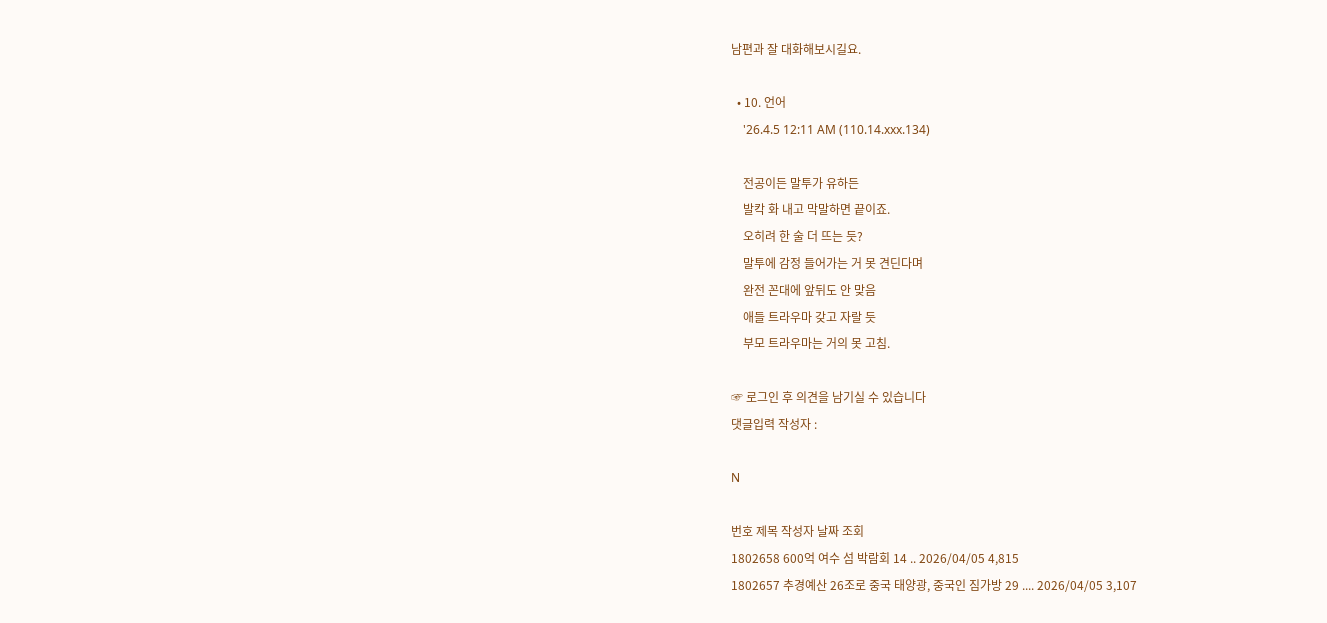남편과 잘 대화해보시길요.

  • 10. 언어
    '26.4.5 12:11 AM (110.14.xxx.134)

    전공이든 말투가 유하든
    발칵 화 내고 막말하면 끝이죠.
    오히려 한 술 더 뜨는 듯?
    말투에 감정 들어가는 거 못 견딘다며
    완전 꼰대에 앞뒤도 안 맞음
    애들 트라우마 갖고 자랄 듯
    부모 트라우마는 거의 못 고침.

☞ 로그인 후 의견을 남기실 수 있습니다
댓글입력 작성자 :

N

번호 제목 작성자 날짜 조회
1802658 600억 여수 섬 박람회 14 .. 2026/04/05 4,815
1802657 추경예산 26조로 중국 태양광, 중국인 짐가방 29 .... 2026/04/05 3,107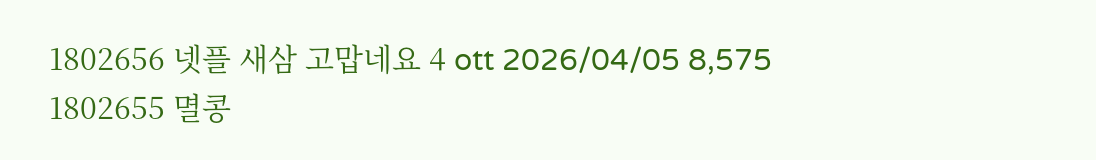1802656 넷플 새삼 고맙네요 4 ott 2026/04/05 8,575
1802655 멸콩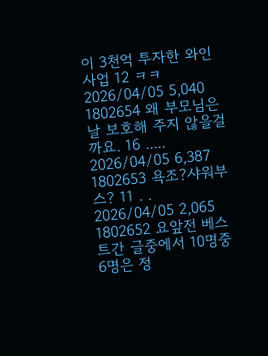이 3천억 투자한 와인사업 12 ㅋㅋ 2026/04/05 5,040
1802654 왜 부모님은 날 보호해 주지 않을걸까요. 16 ..... 2026/04/05 6,387
1802653 욕조?샤워부스? 11 . . 2026/04/05 2,065
1802652 요앞전 베스트간 글중에서 10명중 6명은 정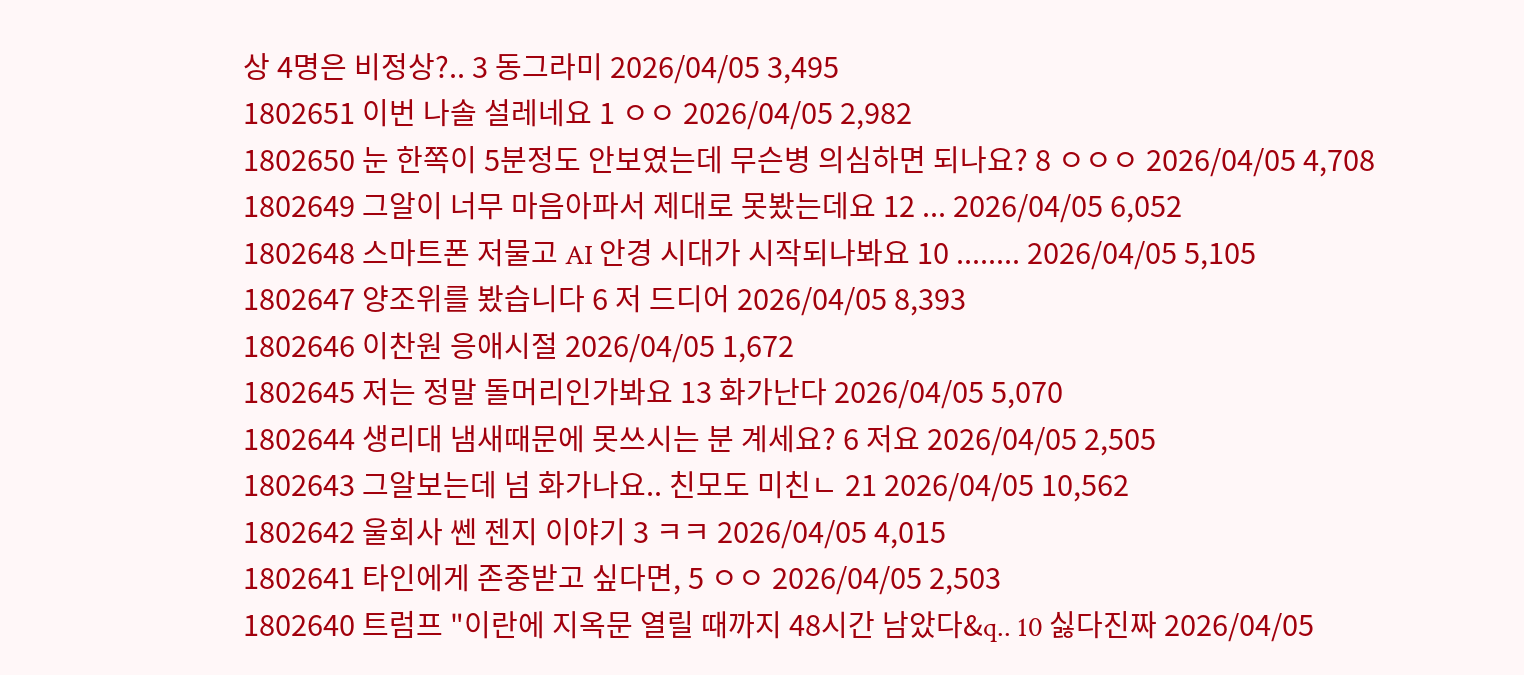상 4명은 비정상?.. 3 동그라미 2026/04/05 3,495
1802651 이번 나솔 설레네요 1 ㅇㅇ 2026/04/05 2,982
1802650 눈 한쪽이 5분정도 안보였는데 무슨병 의심하면 되나요? 8 ㅇㅇㅇ 2026/04/05 4,708
1802649 그알이 너무 마음아파서 제대로 못봤는데요 12 ... 2026/04/05 6,052
1802648 스마트폰 저물고 AI 안경 시대가 시작되나봐요 10 ........ 2026/04/05 5,105
1802647 양조위를 봤습니다 6 저 드디어 2026/04/05 8,393
1802646 이찬원 응애시절 2026/04/05 1,672
1802645 저는 정말 돌머리인가봐요 13 화가난다 2026/04/05 5,070
1802644 생리대 냄새때문에 못쓰시는 분 계세요? 6 저요 2026/04/05 2,505
1802643 그알보는데 넘 화가나요.. 친모도 미친ㄴ 21 2026/04/05 10,562
1802642 울회사 쎈 젠지 이야기 3 ㅋㅋ 2026/04/05 4,015
1802641 타인에게 존중받고 싶다면, 5 ㅇㅇ 2026/04/05 2,503
1802640 트럼프 "이란에 지옥문 열릴 때까지 48시간 남았다&q.. 10 싫다진짜 2026/04/05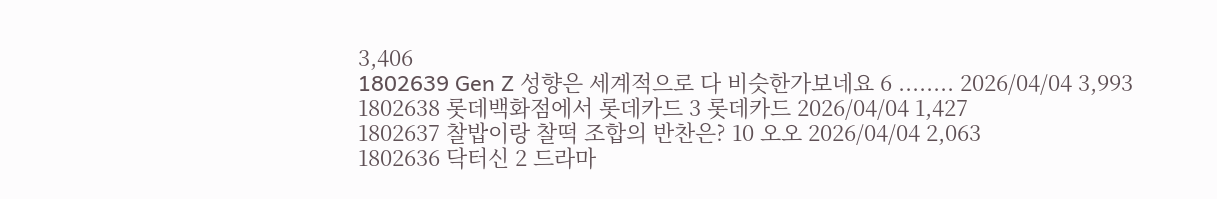3,406
1802639 Gen Z 성향은 세계적으로 다 비슷한가보네요 6 ........ 2026/04/04 3,993
1802638 롯데백화점에서 롯데카드 3 롯데카드 2026/04/04 1,427
1802637 찰밥이랑 찰떡 조합의 반찬은? 10 오오 2026/04/04 2,063
1802636 닥터신 2 드라마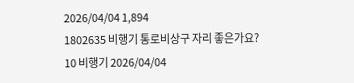2026/04/04 1,894
1802635 비행기 통로비상구 자리 좋은가요? 10 비행기 2026/04/04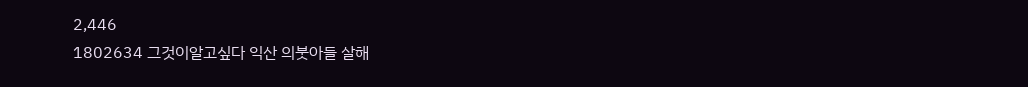2,446
1802634 그것이알고싶다 익산 의붓아들 살해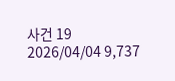사건 19 2026/04/04 9,737